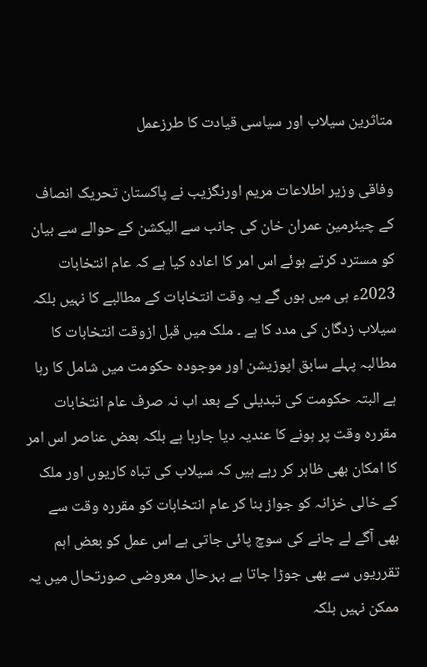متاثرین سیلاب اور سیاسی قیادت کا طرزعمل

وفاقی وزیر اطلاعات مریم اورنگزیب نے پاکستان تحریک انصاف کے چیئرمین عمران خان کی جانب سے الیکشن کے حوالے سے بیان کو مسترد کرتے ہوئے اس امر کا اعادہ کیا ہے کہ عام انتخابات 2023ء ہی میں ہوں گے یہ وقت انتخابات کے مطالبے کا نہیں بلکہ سیلاب زدگان کی مدد کا ہے ۔ ملک میں قبل ازوقت انتخابات کا مطالبہ پہلے سابق اپوزیشن اور موجودہ حکومت میں شامل کا رہا ہے البتہ حکومت کی تبدیلی کے بعد اب نہ صرف عام انتخابات مقررہ وقت پر ہونے کا عندیہ دیا جارہا ہے بلکہ بعض عناصر اس امر کا امکان بھی ظاہر کر رہے ہیں کہ سیلاب کی تباہ کاریوں اور ملک کے خالی خزانہ کو جواز بنا کر عام انتخابات کو مقررہ وقت سے بھی آگے لے جانے کی سوچ پائی جاتی ہے اس عمل کو بعض اہم تقرریوں سے بھی جوڑا جاتا ہے بہرحال معروضی صورتحال میں یہ ممکن نہیں بلکہ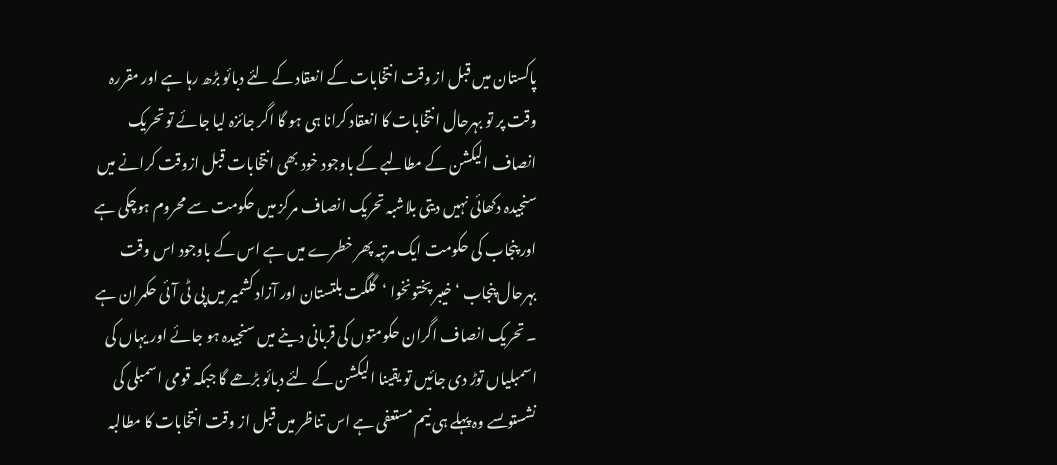پاکستان میں قبل از وقت انتخابات کے انعقاد کے لئے دبائو بڑھ رہا ہے اور مقررہ وقت پر تو بہرحال انتخابات کا انعقاد کرانا ہی ہو گا اگر جائزہ لیا جائے تو تحریک انصاف الیکشن کے مطالبے کے باوجود خود بھی انتخابات قبل ازوقت کرانے میں سنجیدہ دکھائی نہیں دیتی بلاشبہ تحریک انصاف مرکز میں حکومت سے محروم ہوچکی ہے اور پنجاب کی حکومت ایک مرتبہ پھر خطرے میں ہے اس کے باوجود اس وقت بہرحال پنجاب ‘ خیبر پختونخوا ‘گلگت بلتستان اور آزاد کشمیر میں پی ٹی آئی حکمران ہے ۔ تحریک انصاف اگران حکومتوں کی قربانی دینے میں سنجیدہ ہو جائے اور یہاں کی اسمبلیاں توڑ دی جائیں تو یقینا الیکشن کے لئے دبائو بڑھے گا جبکہ قومی اسمبلی کی نشستوںسے وہ پہلے ہی نیم مستعفی ہے اس تناظر میں قبل از وقت انتخابات کا مطالبہ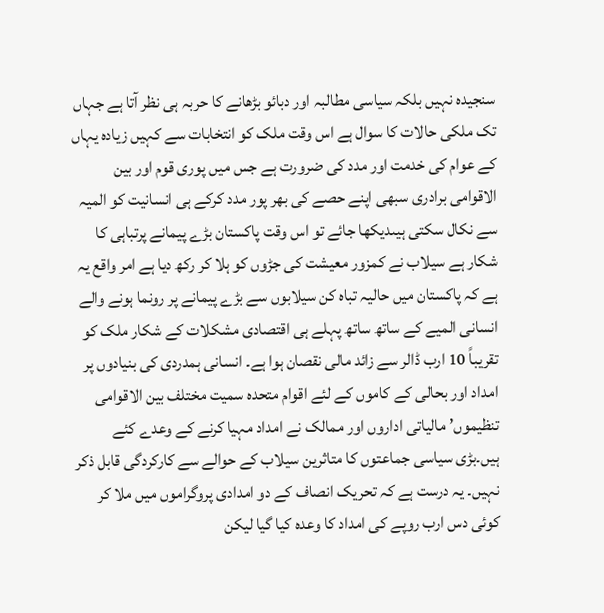سنجیدہ نہیں بلکہ سیاسی مطالبہ اور دبائو بڑھانے کا حربہ ہی نظر آتا ہے جہاں تک ملکی حالات کا سوال ہے اس وقت ملک کو انتخابات سے کہیں زیادہ یہاں کے عوام کی خدمت اور مدد کی ضرورت ہے جس میں پوری قوم اور بین الاقوامی برادری سبھی اپنے حصے کی بھر پور مدد کرکے ہی انسانیت کو المیہ سے نکال سکتی ہیںدیکھا جائے تو اس وقت پاکستان بڑے پیمانے پرتباہی کا شکار ہے سیلاب نے کمزور معیشت کی جڑوں کو ہلا کر رکھ دیا ہے امر واقع یہ ہے کہ پاکستان میں حالیہ تباہ کن سیلابوں سے بڑے پیمانے پر رونما ہونے والے انسانی المیے کے ساتھ ساتھ پہلے ہی اقتصادی مشکلات کے شکار ملک کو تقریباً 10 ارب ڈالر سے زائد مالی نقصان ہوا ہے۔ انسانی ہمدردی کی بنیادوں پر امداد اور بحالی کے کاموں کے لئے اقوام متحدہ سمیت مختلف بین الاقوامی تنظیموں’ مالیاتی اداروں اور ممالک نے امداد مہیا کرنے کے وعدے کئے ہیں۔بڑی سیاسی جماعتوں کا متاثرین سیلاب کے حوالے سے کارکردگی قابل ذکر نہیں۔ یہ درست ہے کہ تحریک انصاف کے دو امدادی پروگراموں میں ملا کر کوئی دس ارب روپے کی امداد کا وعدہ کیا گیا لیکن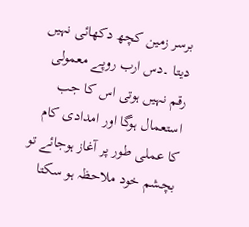برسر زمین کچھ دکھائی نہیں دیتا ۔دس ارب روپے معمولی رقم نہیں ہوتی اس کا جب استعمال ہوگا اور امدادی کام کا عملی طور پر آغاز ہوجائے تو بچشم خود ملاحظہ ہو سکتا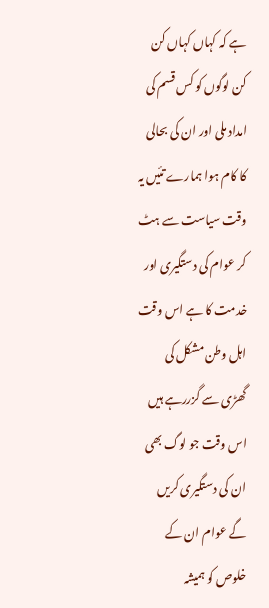ہے کہ کہاں کہاں کن کن لوگوں کو کس قسم کی امداد ملی اور ان کی بحالی کا کام ہوا ہمارے تئیں یہ وقت سیاست سے ہٹ کر عوام کی دستگیری اور خدمت کا ہے اس وقت اہل وطن مشکل کی گھڑی سے گزررہے ہیں اس وقت جو لوگ بھی ان کی دستگیری کریں گے عوام ان کے خلوص کو ہمیشہ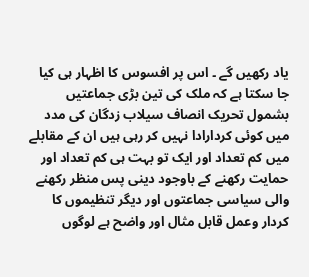یاد رکھیں گے ۔ اس پر افسوس کا اظہار ہی کیا جا سکتا ہے کہ ملک کی تین بڑی جماعتیں بشمول تحریک انصاف سیلاب زدگان کی مدد میں کوئی کردارادا نہیں کر رہی ہیں ان کے مقابلے میں کم تعداد اور ایک تو بہت ہی کم تعداد اور حمایت رکھنے کے باوجود دینی پس منظر رکھنے والی سیاسی جماعتوں اور دیگر تنظیموں کا کردار وعمل قابل مثال اور واضح ہے لوگوں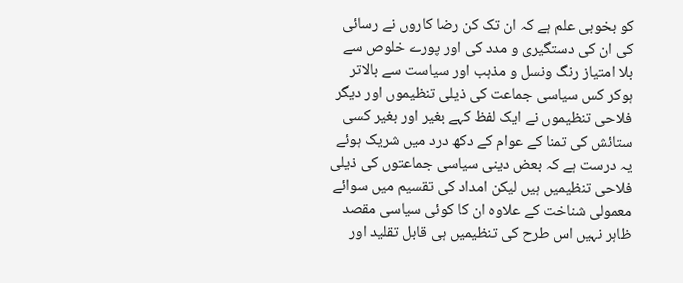کو بخوبی علم ہے کہ ان تک کن رضا کاروں نے رسائی کی ان کی دستگیری و مدد کی اور پورے خلوص سے بلا امتیاز رنگ ونسل و مذہب اور سیاست سے بالاتر ہوکر کس سیاسی جماعت کی ذیلی تنظیموں اور دیگر فلاحی تنظیموں نے ایک لفظ کہے بغیر اور بغیر کسی ستائش کی تمنا کے عوام کے دکھ درد میں شریک ہوئے یہ درست ہے کہ بعض دینی سیاسی جماعتوں کی ذیلی فلاحی تنظیمیں ہیں لیکن امداد کی تقسیم میں سوائے معمولی شناخت کے علاوہ ان کا کوئی سیاسی مقصد ظاہر نہیں اس طرح کی تنظیمیں ہی قابل تقلید اور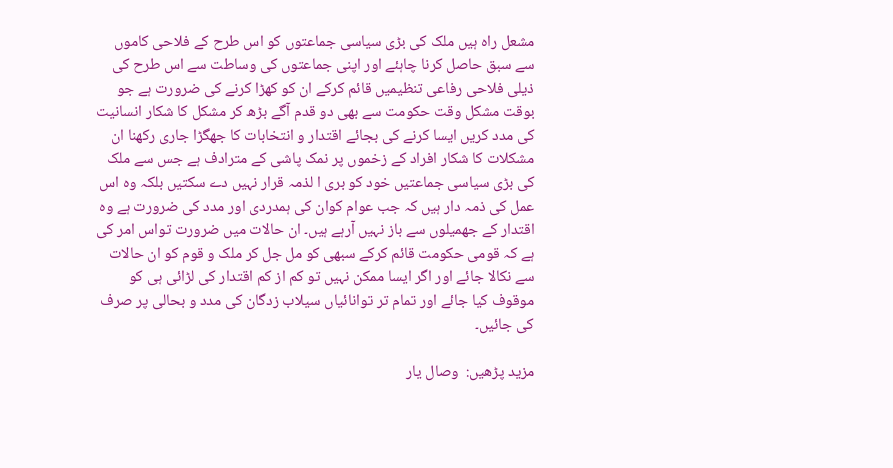مشعل راہ ہیں ملک کی بڑی سیاسی جماعتوں کو اس طرح کے فلاحی کاموں سے سبق حاصل کرنا چاہئے اور اپنی جماعتوں کی وساطت سے اس طرح کی ذیلی فلاحی رفاعی تنظیمیں قائم کرکے ان کو کھڑا کرنے کی ضرورت ہے جو بوقت مشکل وقت حکومت سے بھی دو قدم آگے بڑھ کر مشکل کا شکار انسانیت کی مدد کریں ایسا کرنے کی بجائے اقتدار و انتخابات کا جھگڑا جاری رکھنا ان مشکلات کا شکار افراد کے زخموں پر نمک پاشی کے مترادف ہے جس سے ملک کی بڑی سیاسی جماعتیں خود کو بری ا لذمہ قرار نہیں دے سکتیں بلکہ وہ اس عمل کی ذمہ دار ہیں کہ جب عوام کوان کی ہمدردی اور مدد کی ضرورت ہے وہ اقتدار کے جھمیلوں سے باز نہیں آرہے ہیں۔ ان حالات میں ضرورت تواس امر کی ہے کہ قومی حکومت قائم کرکے سبھی کو مل جل کر ملک و قوم کو ان حالات سے نکالا جائے اور اگر ایسا ممکن نہیں تو کم از کم اقتدار کی لڑائی ہی کو موقوف کیا جائے اور تمام تر توانائیاں سیلاب زدگان کی مدد و بحالی پر صرف کی جائیں۔

مزید پڑھیں:  وصال یار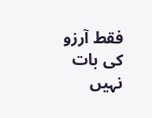فقط آرزو کی بات نہیں